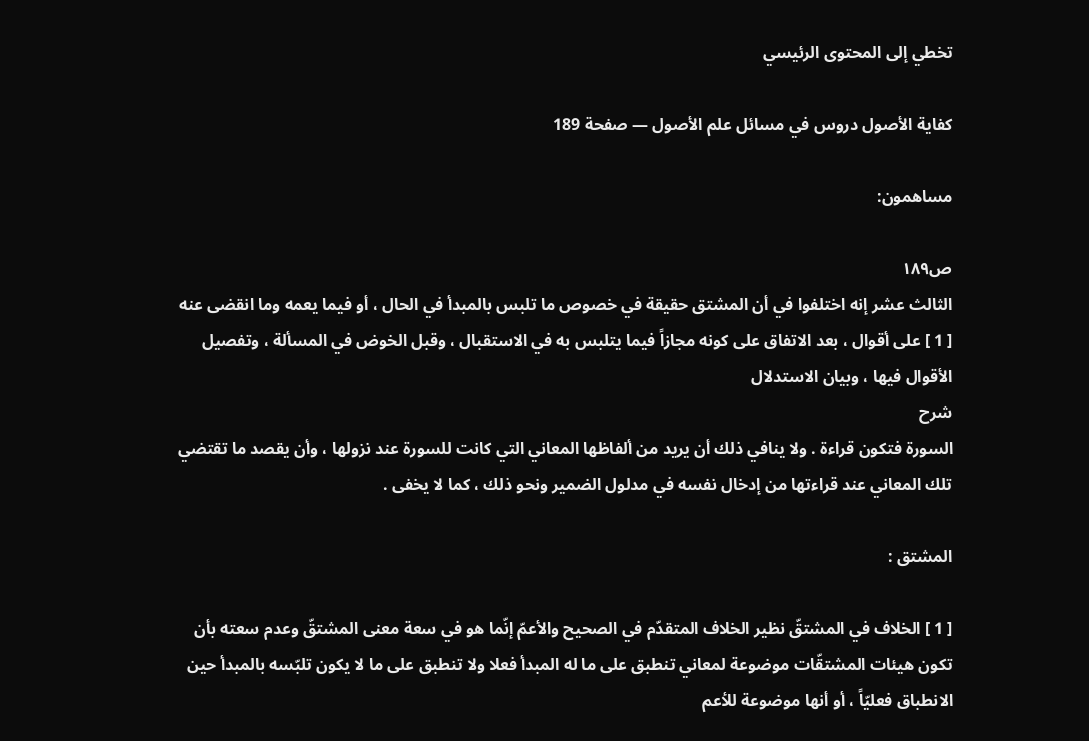تخطي إلى المحتوى الرئيسي

كفاية الأصول دروس في مسائل علم الأصول — صفحة 189

مساهمون:

ص١٨٩
الثالث عشر إنه اختلفوا في أن المشتق حقيقة في خصوص ما تلبس بالمبدأ في الحال ، أو فيما يعمه وما انقضى عنه [ 1 ] على أقوال ، بعد الاتفاق على كونه مجازاً فيما يتلبس به في الاستقبال ، وقبل الخوض في المسألة ، وتفصيل الأقوال فيها ، وبيان الاستدلال
شرح
السورة فتكون قراءة . ولا ينافي ذلك أن يريد من ألفاظها المعاني التي كانت للسورة عند نزولها ، وأن يقصد ما تقتضي تلك المعاني عند قراءتها من إدخال نفسه في مدلول الضمير ونحو ذلك ، كما لا يخفى .

المشتق :

[ 1 ] الخلاف في المشتقّ نظير الخلاف المتقدّم في الصحيح والأعمّ إنّما هو في سعة معنى المشتقّ وعدم سعته بأن تكون هيئات المشتقّات موضوعة لمعاني تنطبق على ما له المبدأ فعلا ولا تنطبق على ما لا يكون تلبّسه بالمبدأ حين الانطباق فعليّاً ، أو أنها موضوعة للأعم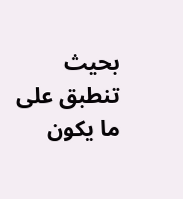بحيث تنطبق على ما يكون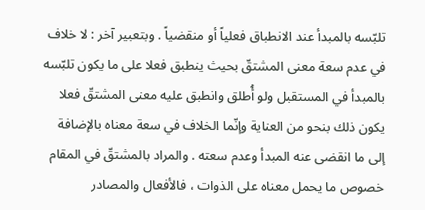تلبّسه بالمبدأ عند الانطباق فعلياً أو منقضياً . وبتعبير آخر : لا خلاف في عدم سعة معنى المشتقّ بحيث ينطبق فعلا على ما يكون تلبّسه بالمبدأ في المستقبل ولو أُطلق وانطبق عليه معنى المشتقّ فعلا يكون ذلك بنحو من العناية وإنّما الخلاف في سعة معناه بالإضافة إلى ما انقضى عنه المبدأ وعدم سعته . والمراد بالمشتقّ في المقام خصوص ما يحمل معناه على الذوات ، فالأفعال والمصادر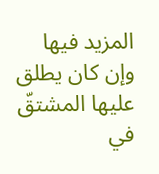المزيد فيها وإن كان يطلق عليها المشتقّ في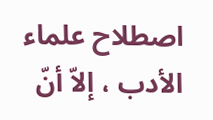اصطلاح علماء الأدب ، إلاّ أنّ